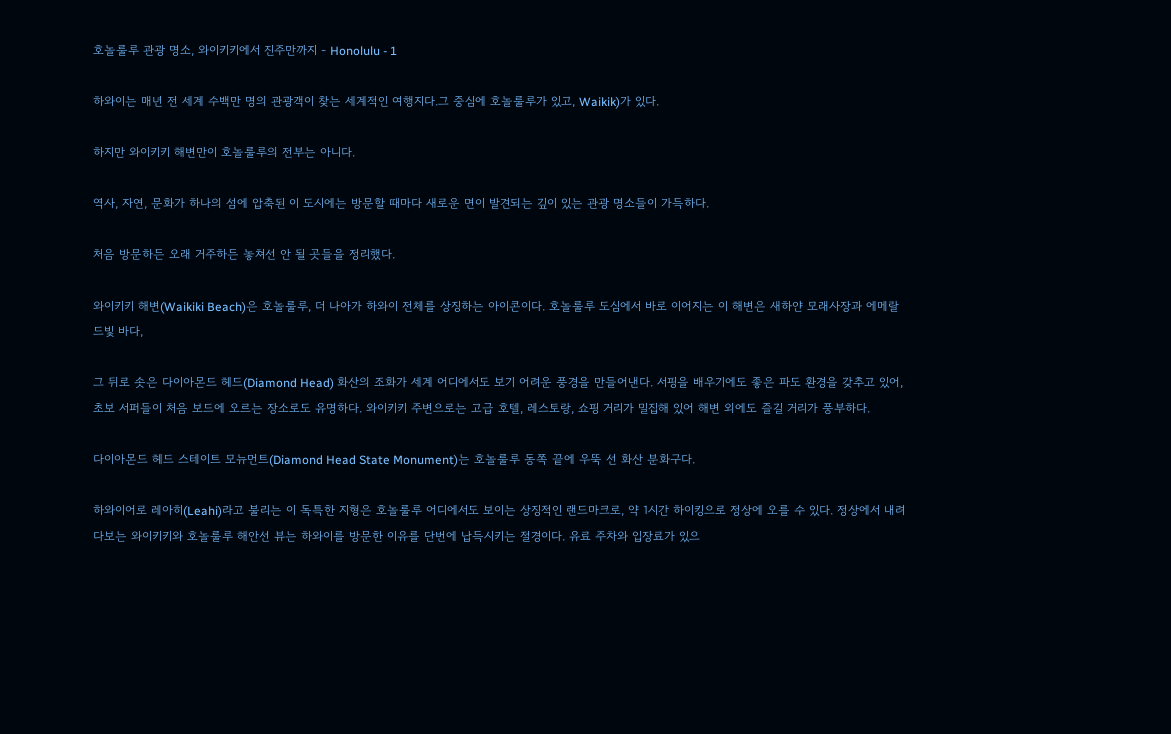호놀룰루 관광 명소, 와이키키에서 진주만까지 - Honolulu - 1

하와이는 매년 전 세계 수백만 명의 관광객이 찾는 세계적인 여행지다.그 중심에 호놀룰루가 있고, Waikik)가 있다.

하지만 와이키키 해변만이 호놀룰루의 전부는 아니다.

역사, 자연, 문화가 하나의 섬에 압축된 이 도시에는 방문할 때마다 새로운 면이 발견되는 깊이 있는 관광 명소들이 가득하다.

처음 방문하든 오래 거주하든 놓쳐선 안 될 곳들을 정리했다.

와이키키 해변(Waikiki Beach)은 호놀룰루, 더 나아가 하와이 전체를 상징하는 아이콘이다. 호놀룰루 도심에서 바로 이어지는 이 해변은 새하얀 모래사장과 에메랄드빛 바다,

그 뒤로 솟은 다이아몬드 헤드(Diamond Head) 화산의 조화가 세계 어디에서도 보기 어려운 풍경을 만들어낸다. 서핑을 배우기에도 좋은 파도 환경을 갖추고 있어, 초보 서퍼들이 처음 보드에 오르는 장소로도 유명하다. 와이키키 주변으로는 고급 호텔, 레스토랑, 쇼핑 거리가 밀집해 있어 해변 외에도 즐길 거리가 풍부하다.

다이아몬드 헤드 스테이트 모뉴먼트(Diamond Head State Monument)는 호놀룰루 동쪽 끝에 우뚝 선 화산 분화구다.

하와이어로 레아히(Leahi)라고 불리는 이 독특한 지형은 호놀룰루 어디에서도 보이는 상징적인 랜드마크로, 약 1시간 하이킹으로 정상에 오를 수 있다. 정상에서 내려다보는 와이키키와 호놀룰루 해안선 뷰는 하와이를 방문한 이유를 단번에 납득시키는 절경이다. 유료 주차와 입장료가 있으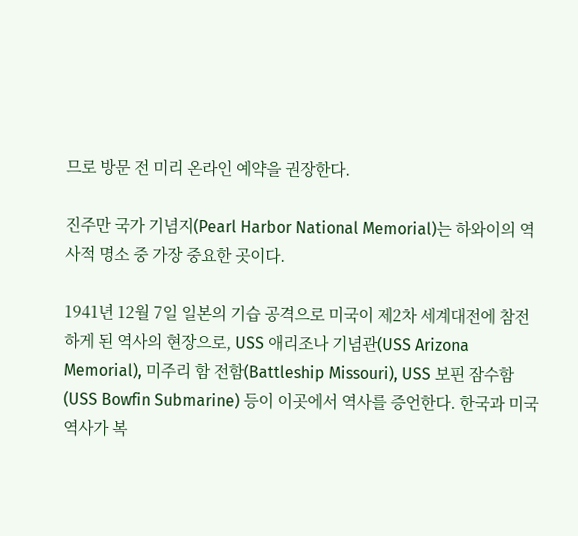므로 방문 전 미리 온라인 예약을 권장한다.

진주만 국가 기념지(Pearl Harbor National Memorial)는 하와이의 역사적 명소 중 가장 중요한 곳이다.

1941년 12월 7일 일본의 기습 공격으로 미국이 제2차 세계대전에 참전하게 된 역사의 현장으로, USS 애리조나 기념관(USS Arizona Memorial), 미주리 함 전함(Battleship Missouri), USS 보핀 잠수함(USS Bowfin Submarine) 등이 이곳에서 역사를 증언한다. 한국과 미국 역사가 복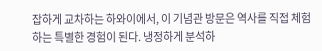잡하게 교차하는 하와이에서, 이 기념관 방문은 역사를 직접 체험하는 특별한 경험이 된다. 냉정하게 분석하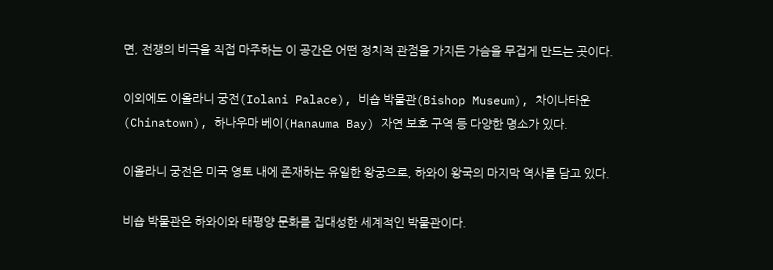면, 전쟁의 비극을 직접 마주하는 이 공간은 어떤 정치적 관점을 가지든 가슴을 무겁게 만드는 곳이다.

이외에도 이올라니 궁전(Iolani Palace), 비숍 박물관(Bishop Museum), 차이나타운(Chinatown), 하나우마 베이(Hanauma Bay) 자연 보호 구역 등 다양한 명소가 있다.

이올라니 궁전은 미국 영토 내에 존재하는 유일한 왕궁으로, 하와이 왕국의 마지막 역사를 담고 있다.

비숍 박물관은 하와이와 태평양 문화를 집대성한 세계적인 박물관이다.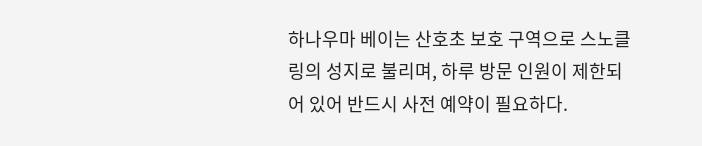하나우마 베이는 산호초 보호 구역으로 스노클링의 성지로 불리며, 하루 방문 인원이 제한되어 있어 반드시 사전 예약이 필요하다.